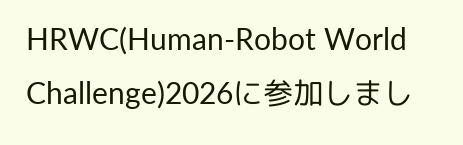HRWC(Human-Robot World Challenge)2026に参加しまし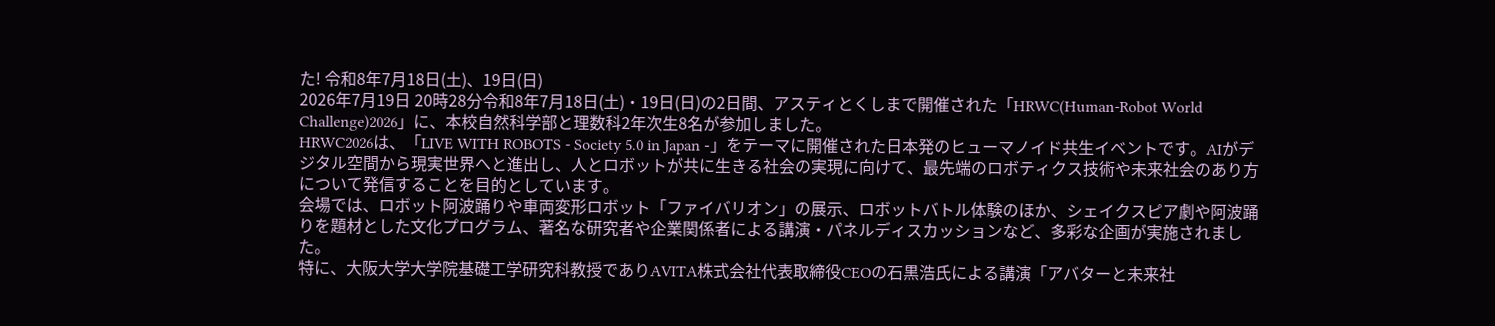た! 令和8年7月18日(土)、19日(日)
2026年7月19日 20時28分令和8年7月18日(土)・19日(日)の2日間、アスティとくしまで開催された「HRWC(Human-Robot World Challenge)2026」に、本校自然科学部と理数科2年次生8名が参加しました。
HRWC2026は、「LIVE WITH ROBOTS - Society 5.0 in Japan -」をテーマに開催された日本発のヒューマノイド共生イベントです。AIがデジタル空間から現実世界へと進出し、人とロボットが共に生きる社会の実現に向けて、最先端のロボティクス技術や未来社会のあり方について発信することを目的としています。
会場では、ロボット阿波踊りや車両変形ロボット「ファイバリオン」の展示、ロボットバトル体験のほか、シェイクスピア劇や阿波踊りを題材とした文化プログラム、著名な研究者や企業関係者による講演・パネルディスカッションなど、多彩な企画が実施されました。
特に、大阪大学大学院基礎工学研究科教授でありAVITA株式会社代表取締役CEOの石黒浩氏による講演「アバターと未来社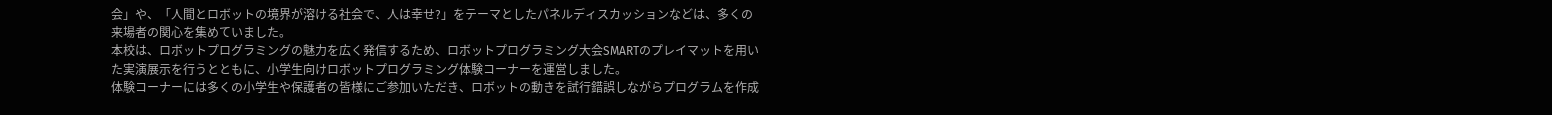会」や、「人間とロボットの境界が溶ける社会で、人は幸せ?」をテーマとしたパネルディスカッションなどは、多くの来場者の関心を集めていました。
本校は、ロボットプログラミングの魅力を広く発信するため、ロボットプログラミング大会SMARTのプレイマットを用いた実演展示を行うとともに、小学生向けロボットプログラミング体験コーナーを運営しました。
体験コーナーには多くの小学生や保護者の皆様にご参加いただき、ロボットの動きを試行錯誤しながらプログラムを作成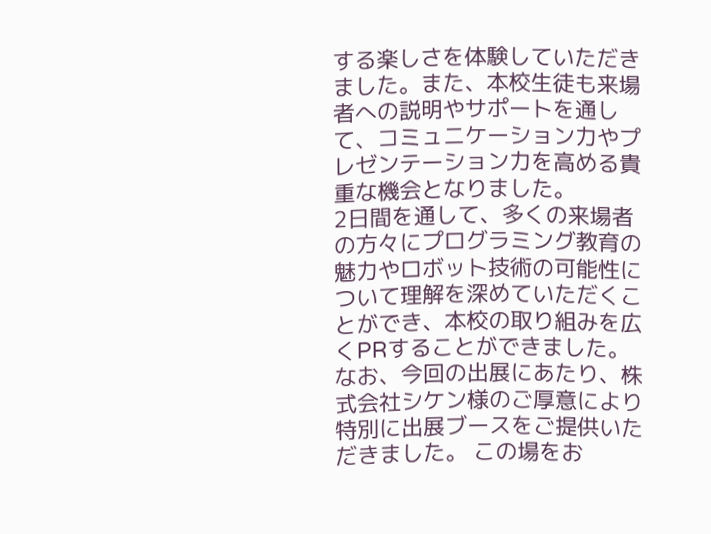する楽しさを体験していただきました。また、本校生徒も来場者への説明やサポートを通して、コミュニケーション力やプレゼンテーション力を高める貴重な機会となりました。
2日間を通して、多くの来場者の方々にプログラミング教育の魅力やロボット技術の可能性について理解を深めていただくことができ、本校の取り組みを広くPRすることができました。
なお、今回の出展にあたり、株式会社シケン様のご厚意により特別に出展ブースをご提供いただきました。 この場をお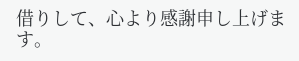借りして、心より感謝申し上げます。